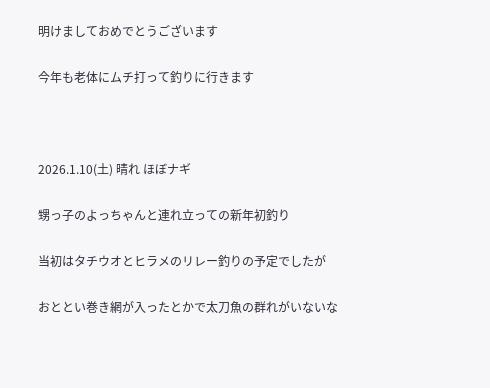明けましておめでとうございます

今年も老体にムチ打って釣りに行きます



2026.1.10(土) 晴れ ほぼナギ

甥っ子のよっちゃんと連れ立っての新年初釣り

当初はタチウオとヒラメのリレー釣りの予定でしたが

おととい巻き網が入ったとかで太刀魚の群れがいないな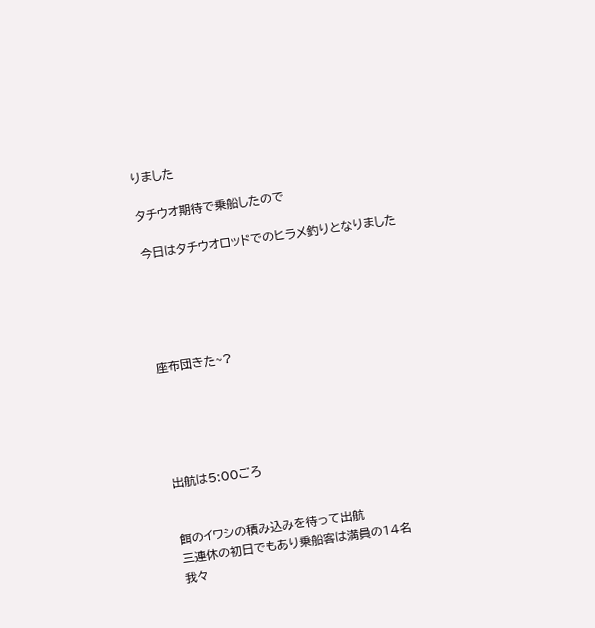りました

タチウオ期待で乗船したので

今日はタチウオロッドでのヒラメ釣りとなりました





座布団きた~?





出航は5:00ごろ


餌のイワシの積み込みを待って出航
三連休の初日でもあり乗船客は満員の14名
我々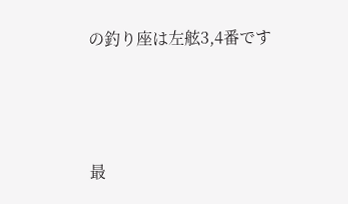の釣り座は左舷3,4番です



最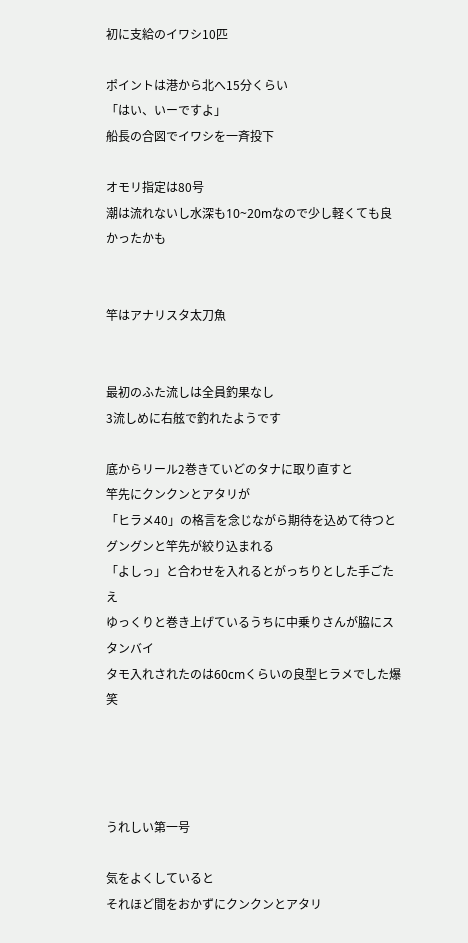初に支給のイワシ10匹

ポイントは港から北へ15分くらい
「はい、いーですよ」
船長の合図でイワシを一斉投下

オモリ指定は80号
潮は流れないし水深も10~20mなので少し軽くても良かったかも


竿はアナリスタ太刀魚


最初のふた流しは全員釣果なし
3流しめに右舷で釣れたようです

底からリール2巻きていどのタナに取り直すと
竿先にクンクンとアタリが
「ヒラメ40」の格言を念じながら期待を込めて待つと
グングンと竿先が絞り込まれる
「よしっ」と合わせを入れるとがっちりとした手ごたえ
ゆっくりと巻き上げているうちに中乗りさんが脇にスタンバイ
タモ入れされたのは60cmくらいの良型ヒラメでした爆笑




うれしい第一号

気をよくしていると
それほど間をおかずにクンクンとアタリ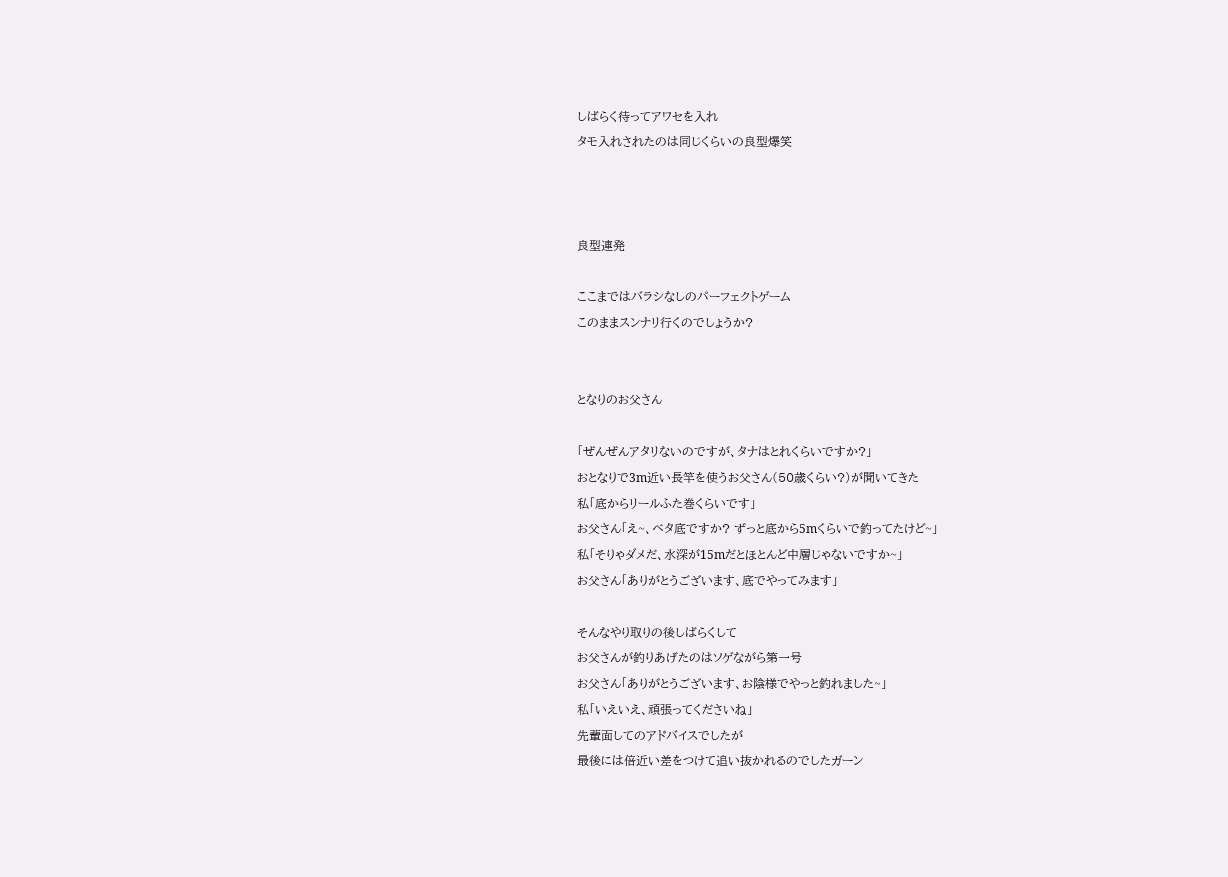しばらく待ってアワセを入れ
タモ入れされたのは同じくらいの良型爆笑



良型連発

ここまではバラシなしのパーフェクトゲーム
このままスンナリ行くのでしょうか?


となりのお父さん

「ぜんぜんアタリないのですが、タナはとれくらいですか?」
おとなりで3m近い長竿を使うお父さん(50歳くらい?)が聞いてきた
私「底からリールふた巻くらいです」
お父さん「え~、ベタ底ですか? ずっと底から5mくらいで釣ってたけど~」
私「そりゃダメだ、水深が15mだとほとんど中層じゃないですか~」
お父さん「ありがとうございます、底でやってみます」

そんなやり取りの後しばらくして
お父さんが釣りあげたのはソゲながら第一号
お父さん「ありがとうございます、お陰様でやっと釣れました~」
私「いえいえ、頑張ってくださいね」
先輩面してのアドバイスでしたが
最後には倍近い差をつけて追い抜かれるのでしたガーン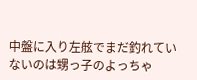中盤に入り左舷でまだ釣れていないのは甥っ子のよっちゃ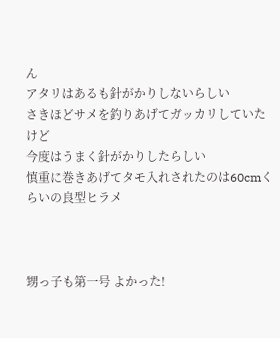ん
アタリはあるも針がかりしないらしい
さきほどサメを釣りあげてガッカリしていたけど
今度はうまく針がかりしたらしい
慎重に巻きあげてタモ入れされたのは60cmくらいの良型ヒラメ



甥っ子も第一号 よかった!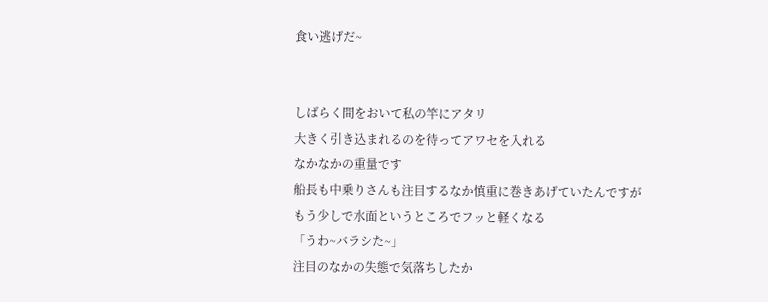食い逃げだ~


しばらく間をおいて私の竿にアタリ
大きく引き込まれるのを待ってアワセを入れる
なかなかの重量です
船長も中乗りさんも注目するなか慎重に巻きあげていたんですが
もう少しで水面というところでフッと軽くなる
「うわ~バラシた~」
注目のなかの失態で気落ちしたか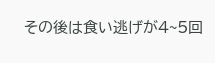その後は食い逃げが4~5回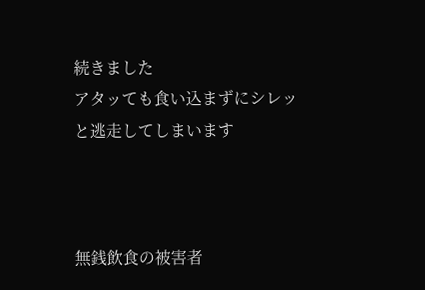続きました
アタッても食い込まずにシレッと逃走してしまいます



無銭飲食の被害者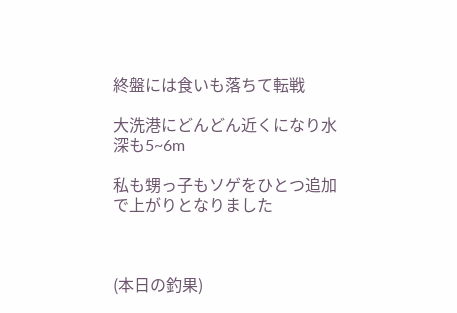終盤には食いも落ちて転戦

大洗港にどんどん近くになり水深も5~6m

私も甥っ子もソゲをひとつ追加で上がりとなりました



(本日の釣果)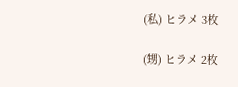(私) ヒラメ 3枚

(甥) ヒラメ 2枚